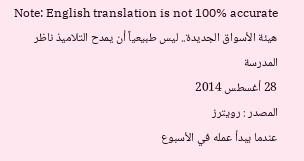Note: English translation is not 100% accurate
هيئة الأسواق الجديدة.. ليس طبيعياً أن يمدح التلاميذ ناظر المدرسة
28 أغسطس 2014
المصدر : رويترز
عندما يبدأ عمله في الأسبوع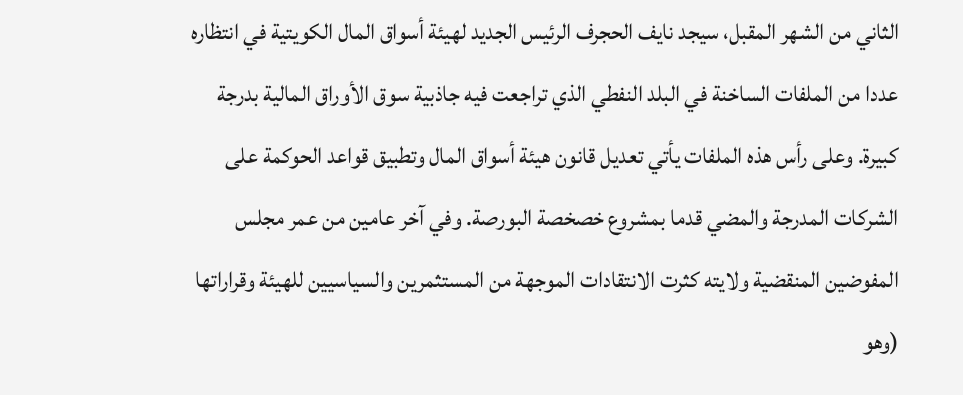الثاني من الشهر المقبل، سيجد نايف الحجرف الرئيس الجديد لهيئة أسواق المال الكويتية في انتظاره عددا من الملفات الساخنة في البلد النفطي الذي تراجعت فيه جاذبية سوق الأوراق المالية بدرجة كبيرة. وعلى رأس هذه الملفات يأتي تعديل قانون هيئة أسواق المال وتطبيق قواعد الحوكمة على الشركات المدرجة والمضي قدما بمشروع خصخصة البورصة. وفي آخر عامين من عمر مجلس المفوضين المنقضية ولايته كثرت الانتقادات الموجهة من المستثمرين والسياسيين للهيئة وقراراتها (وهو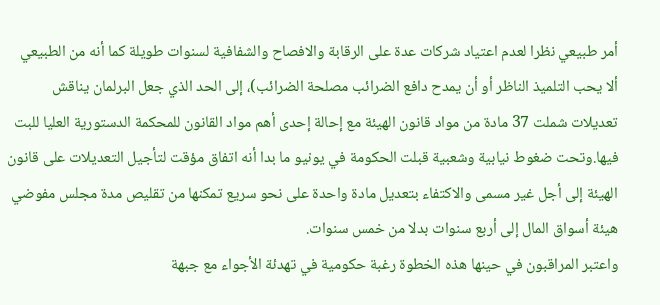أمر طبيعي نظرا لعدم اعتياد شركات عدة على الرقابة والافصاح والشفافية لسنوات طويلة كما أنه من الطبيعي ألا يحب التلميذ الناظر أو أن يمدح دافع الضرائب مصلحة الضرائب)، إلى الحد الذي جعل البرلمان يناقش تعديلات شملت 37 مادة من مواد قانون الهيئة مع إحالة إحدى أهم مواد القانون للمحكمة الدستورية العليا للبت فيها.وتحت ضغوط نيابية وشعبية قبلت الحكومة في يونيو ما بدا أنه اتفاق مؤقت لتأجيل التعديلات على قانون الهيئة إلى أجل غير مسمى والاكتفاء بتعديل مادة واحدة على نحو سريع تمكنها من تقليص مدة مجلس مفوضي هيئة أسواق المال إلى أربع سنوات بدلا من خمس سنوات.
واعتبر المراقبون في حينها هذه الخطوة رغبة حكومية في تهدئة الأجواء مع جبهة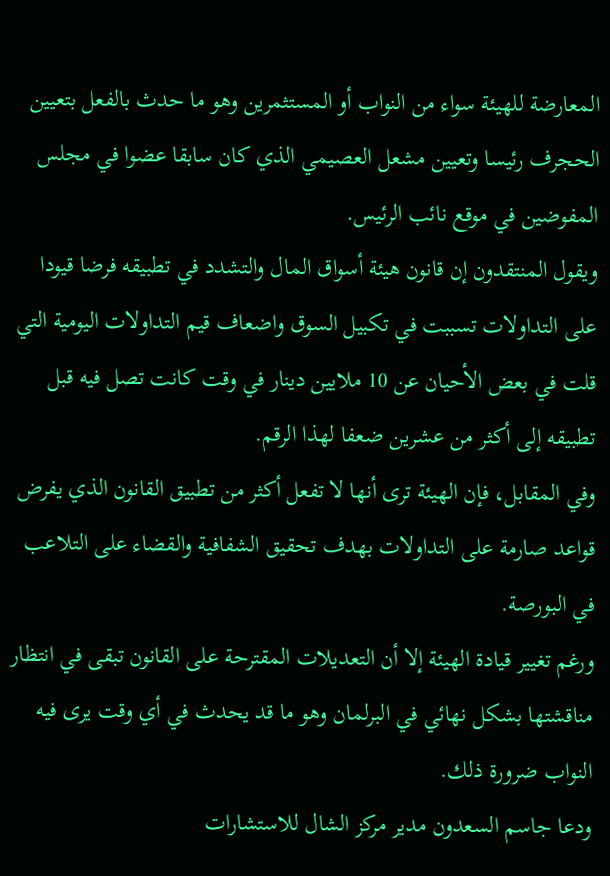المعارضة للهيئة سواء من النواب أو المستثمرين وهو ما حدث بالفعل بتعيين الحجرف رئيسا وتعيين مشعل العصيمي الذي كان سابقا عضوا في مجلس المفوضين في موقع نائب الرئيس.
ويقول المنتقدون إن قانون هيئة أسواق المال والتشدد في تطبيقه فرضا قيودا على التداولات تسببت في تكبيل السوق واضعاف قيم التداولات اليومية التي قلت في بعض الأحيان عن 10 ملايين دينار في وقت كانت تصل فيه قبل تطبيقه إلى أكثر من عشرين ضعفا لهذا الرقم.
وفي المقابل، فإن الهيئة ترى أنها لا تفعل أكثر من تطبيق القانون الذي يفرض قواعد صارمة على التداولات بهدف تحقيق الشفافية والقضاء على التلاعب في البورصة.
ورغم تغيير قيادة الهيئة إلا أن التعديلات المقترحة على القانون تبقى في انتظار مناقشتها بشكل نهائي في البرلمان وهو ما قد يحدث في أي وقت يرى فيه النواب ضرورة ذلك.
ودعا جاسم السعدون مدير مركز الشال للاستشارات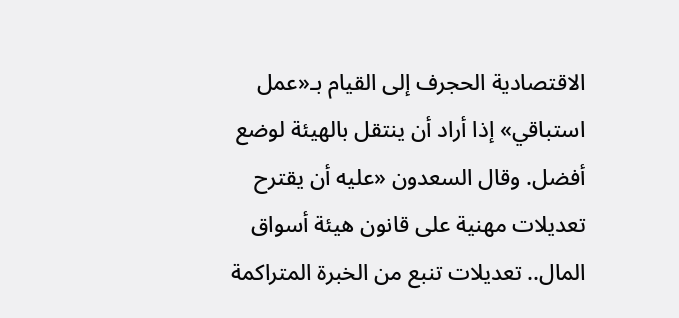الاقتصادية الحجرف إلى القيام بـ«عمل استباقي» إذا أراد أن ينتقل بالهيئة لوضع أفضل. وقال السعدون «عليه أن يقترح تعديلات مهنية على قانون هيئة أسواق المال.. تعديلات تنبع من الخبرة المتراكمة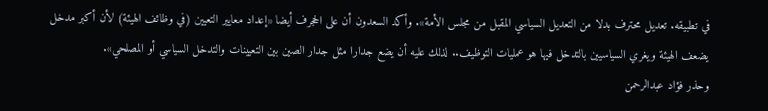في تطبيقه. تعديل محترف بدلا من التعديل السياسي المقبل من مجلس الأمة». وأكد السعدون أن على الحجرف أيضا «إعداد معايير التعيين (في وظائف الهيئة) لأن أكبر مدخل يضعف الهيئة ويغري السياسيين بالتدخل فيها هو عمليات التوظيف.. لذلك عليه أن يضع جدارا مثل جدار الصين بين التعيينات والتدخل السياسي أو المصلحي».
وحذر فؤاد عبدالرحمن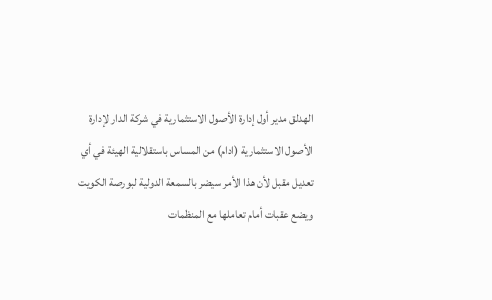الهدلق مدير أول إدارة الأصول الاستثمارية في شركة الدار لإدارة الأصول الاستثمارية (ادام) من المساس باستقلالية الهيئة في أي تعديل مقبل لأن هذا الأمر سيضر بالسمعة الدولية لبورصة الكويت ويضع عقبات أمام تعاملها مع المنظمات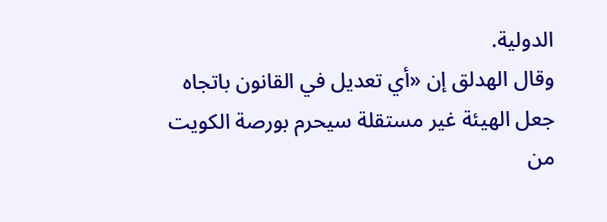الدولية.
وقال الهدلق إن «أي تعديل في القانون باتجاه جعل الهيئة غير مستقلة سيحرم بورصة الكويت من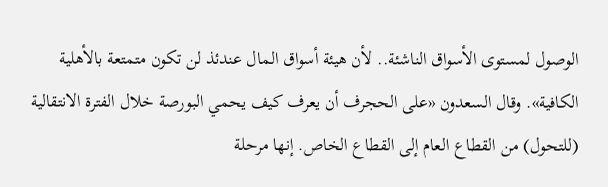الوصول لمستوى الأسواق الناشئة.. لأن هيئة أسواق المال عندئذ لن تكون متمتعة بالأهلية الكافية». وقال السعدون «على الحجرف أن يعرف كيف يحمي البورصة خلال الفترة الانتقالية (للتحول) من القطاع العام إلى القطاع الخاص. إنها مرحلة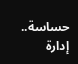حساسة.. إدارة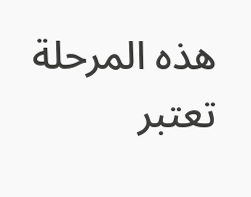هذه المرحلة تعتبر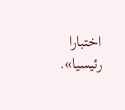اختبارا رئيسيا».